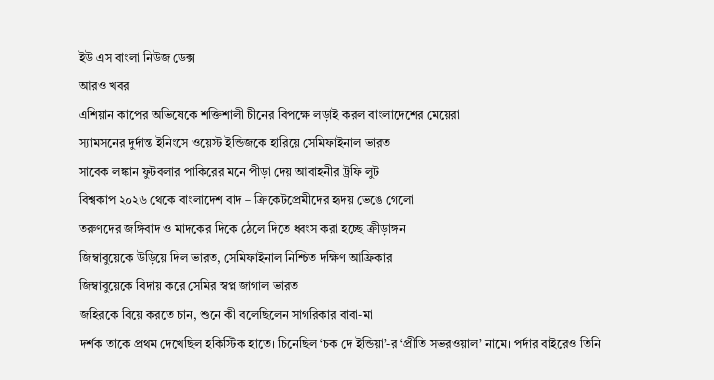ইউ এস বাংলা নিউজ ডেক্স
আরও খবর
এশিয়ান কাপের অভিষেকে শক্তিশালী চীনের বিপক্ষে লড়াই করল বাংলাদেশের মেয়েরা
স্যামসনের দুর্দান্ত ইনিংসে ওয়েস্ট ইন্ডিজকে হারিয়ে সেমিফাইনাল ভারত
সাবেক লঙ্কান ফুটবলার পাকিরের মনে পীড়া দেয় আবাহনীর ট্রফি লুট
বিশ্বকাপ ২০২৬ থেকে বাংলাদেশ বাদ – ক্রিকেটপ্রেমীদের হৃদয় ভেঙে গেলো
তরুণদের জঙ্গিবাদ ও মাদকের দিকে ঠেলে দিতে ধ্বংস করা হচ্ছে ক্রীড়াঙ্গন
জিম্বাবুয়েকে উড়িয়ে দিল ভারত, সেমিফাইনাল নিশ্চিত দক্ষিণ আফ্রিকার
জিম্বাবুয়েকে বিদায় করে সেমির স্বপ্ন জাগাল ভারত
জহিরকে বিয়ে করতে চান, শুনে কী বলেছিলেন সাগরিকার বাবা-মা
দর্শক তাকে প্রথম দেখেছিল হকিস্টিক হাতে। চিনেছিল ‘চক দে ইন্ডিয়া’-র ‘প্রীতি সভরওয়াল’ নামে। পর্দার বাইরেও তিনি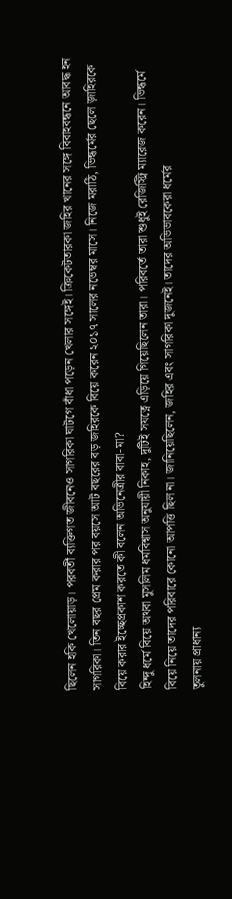ছিলেন হকি খেলোয়াড়। পরবর্তী ব্যক্তিগত জীবনেও সাগরিকা ঘাটগে বাঁধা পড়েন খেলার সঙ্গেই। ক্রিকেটতারকা জহির খানের সঙ্গে বিবাহবন্ধনে আবদ্ধ হন সাগরিকা। তিন বছর প্রেম করার পর বয়সে আট বছরের বড় জহিরকে বিয়ে করেন ২০১৭ সালের নভেম্বর মাসে। নিজে মরাঠি, ভিন্ধর্মের ছেলে জ়াহিরকে বিয়ে করার ইচ্ছেপ্রকাশ করতে কী বলেন অভিনেত্রীর বাবা-মা?
হিন্দু ধর্মে বিয়ে অথবা মুসলিম ধর্মবিশ্বাস অনুযায়ী নিকাহ, দুটিই সযত্নে এড়িয়ে গিয়েছিলেন তারা। পরিবর্তে তারা শুধুই রেজিস্ট্রি ম্যারেজ করেন। ভিন্ধর্মে বিয়ে নিয়ে তাদের পরিবারে কোনো আপত্তি ছিল না। জানিয়েছিলেন, জহির এবং সাগরিকা দুজনেই। তাদের অভিভাবকেরা ধর্মের
তুলনায় প্রাধান্য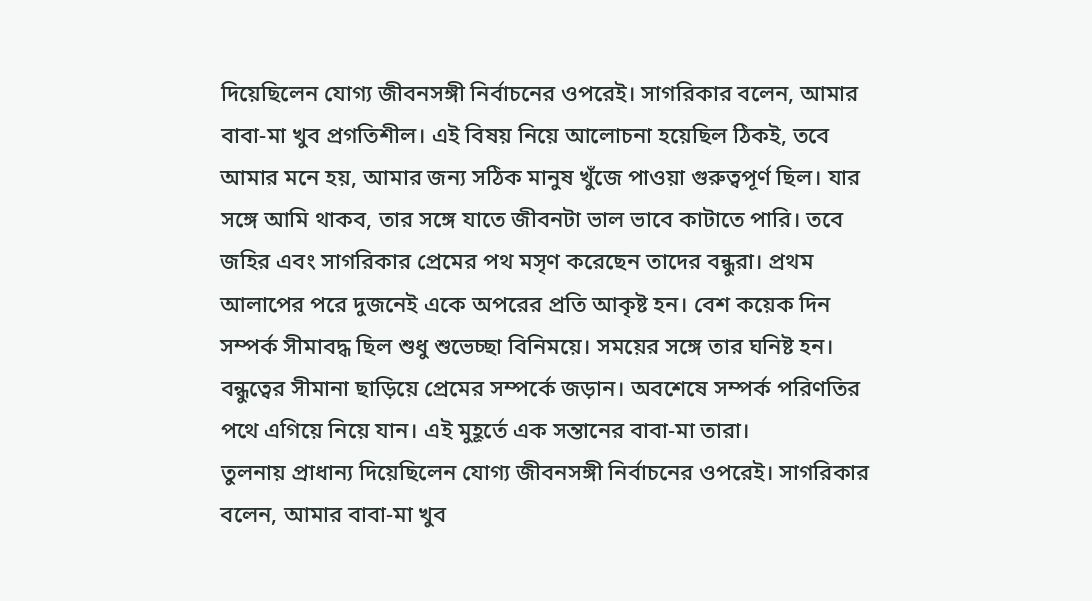দিয়েছিলেন যোগ্য জীবনসঙ্গী নির্বাচনের ওপরেই। সাগরিকার বলেন, আমার বাবা-মা খুব প্রগতিশীল। এই বিষয় নিয়ে আলোচনা হয়েছিল ঠিকই, তবে আমার মনে হয়, আমার জন্য সঠিক মানুষ খুঁজে পাওয়া গুরুত্বপূর্ণ ছিল। যার সঙ্গে আমি থাকব, তার সঙ্গে যাতে জীবনটা ভাল ভাবে কাটাতে পারি। তবে জহির এবং সাগরিকার প্রেমের পথ মসৃণ করেছেন তাদের বন্ধুরা। প্রথম আলাপের পরে দুজনেই একে অপরের প্রতি আকৃষ্ট হন। বেশ কয়েক দিন সম্পর্ক সীমাবদ্ধ ছিল শুধু শুভেচ্ছা বিনিময়ে। সময়ের সঙ্গে তার ঘনিষ্ট হন। বন্ধুত্বের সীমানা ছাড়িয়ে প্রেমের সম্পর্কে জড়ান। অবশেষে সম্পর্ক পরিণতির পথে এগিয়ে নিয়ে যান। এই মুহূর্তে এক সন্তানের বাবা-মা তারা।
তুলনায় প্রাধান্য দিয়েছিলেন যোগ্য জীবনসঙ্গী নির্বাচনের ওপরেই। সাগরিকার বলেন, আমার বাবা-মা খুব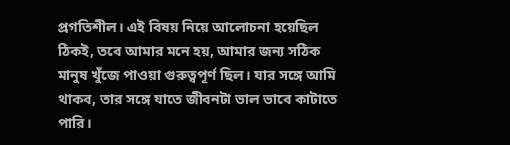প্রগতিশীল। এই বিষয় নিয়ে আলোচনা হয়েছিল ঠিকই, তবে আমার মনে হয়, আমার জন্য সঠিক মানুষ খুঁজে পাওয়া গুরুত্বপূর্ণ ছিল। যার সঙ্গে আমি থাকব, তার সঙ্গে যাতে জীবনটা ভাল ভাবে কাটাতে পারি।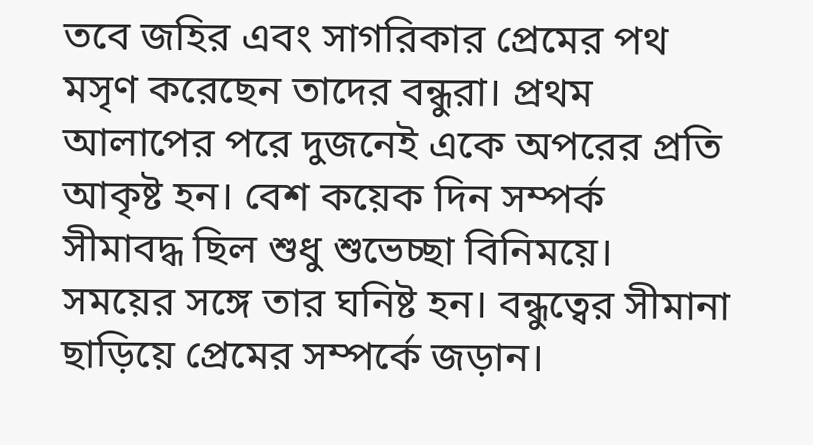তবে জহির এবং সাগরিকার প্রেমের পথ মসৃণ করেছেন তাদের বন্ধুরা। প্রথম আলাপের পরে দুজনেই একে অপরের প্রতি আকৃষ্ট হন। বেশ কয়েক দিন সম্পর্ক সীমাবদ্ধ ছিল শুধু শুভেচ্ছা বিনিময়ে। সময়ের সঙ্গে তার ঘনিষ্ট হন। বন্ধুত্বের সীমানা ছাড়িয়ে প্রেমের সম্পর্কে জড়ান।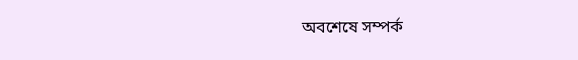অবশেষে সম্পর্ক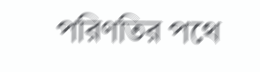পরিণতির পথে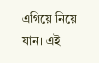এগিয়ে নিয়ে যান। এই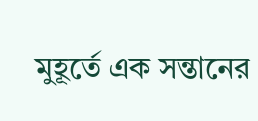মুহূর্তে এক সন্তানের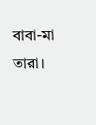বাবা-মা তারা।